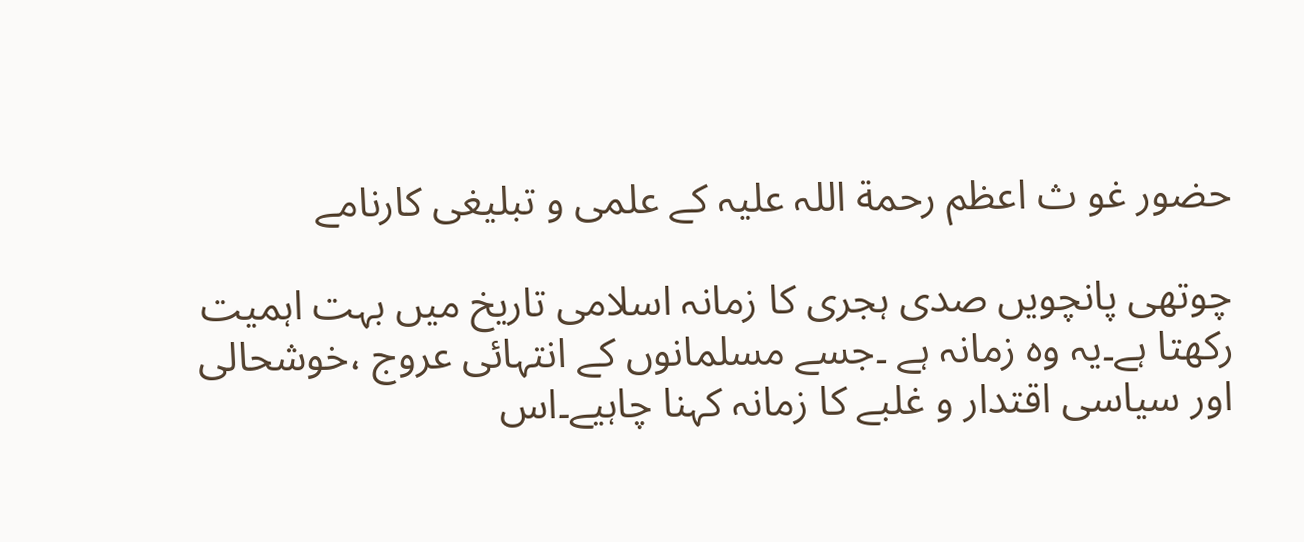حضور غو ث اعظم رحمة اللہ علیہ کے علمی و تبلیغی کارنامے

چوتھی پانچویں صدی ہجری کا زمانہ اسلامی تاریخ میں بہت اہمیت رکھتا ہے۔یہ وہ زمانہ ہے ۔جسے مسلمانوں کے انتہائی عروج ،خوشحالی اور سیاسی اقتدار و غلبے کا زمانہ کہنا چاہیے۔اس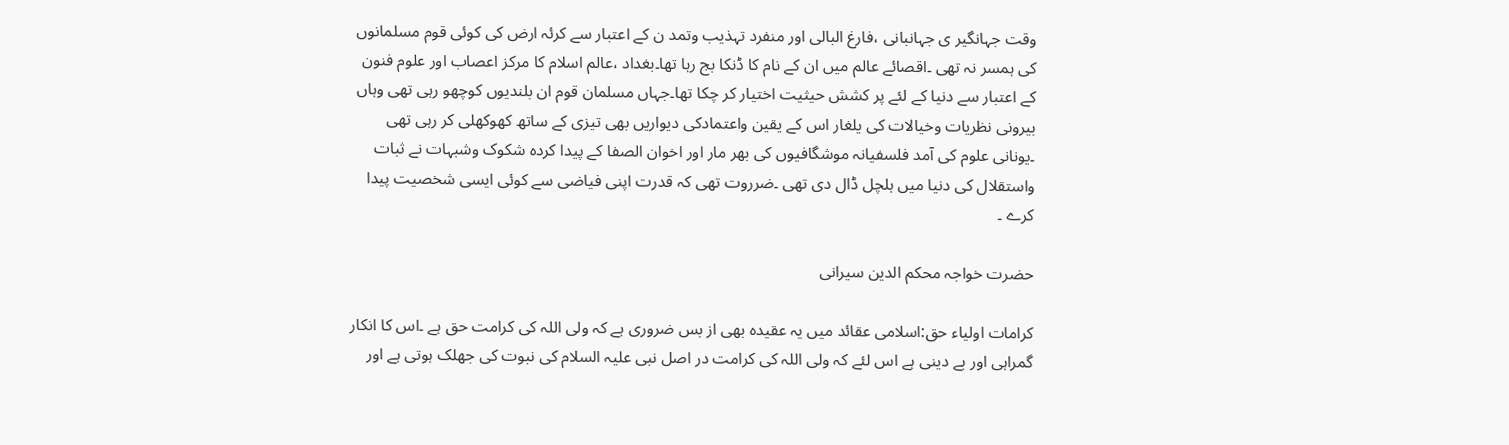وقت جہانگیر ی جہانبانی ،فارغ البالی اور منفرد تہذیب وتمد ن کے اعتبار سے کرئہ ارض کی کوئی قوم مسلمانوں کی ہمسر نہ تھی ۔اقصائے عالم میں ان کے نام کا ڈنکا بج رہا تھا۔بغداد ،عالم اسلام کا مرکز اعصاب اور علوم فنون کے اعتبار سے دنیا کے لئے پر کشش حیثیت اختیار کر چکا تھا۔جہاں مسلمان قوم ان بلندیوں کوچھو رہی تھی وہاں بیرونی نظریات وخیالات کی یلغار اس کے یقین واعتمادکی دیواریں بھی تیزی کے ساتھ کھوکھلی کر رہی تھی ۔یونانی علوم کی آمد فلسفیانہ موشگافیوں کی بھر مار اور اخوان الصفا کے پیدا کردہ شکوک وشبہات نے ثبات واستقلال کی دنیا میں ہلچل ڈال دی تھی ۔ضرروت تھی کہ قدرت اپنی فیاضی سے کوئی ایسی شخصیت پیدا کرے ۔

حضرت خواجہ محکم الدین سیرانی

کرامات اولیاء حق:اسلامی عقائد میں یہ عقیدہ بھی از بس ضروری ہے کہ ولی اللہ کی کرامت حق ہے ۔اس کا انکار گمراہی اور بے دینی ہے اس لئے کہ ولی اللہ کی کرامت در اصل نبی علیہ السلام کی نبوت کی جھلک ہوتی ہے اور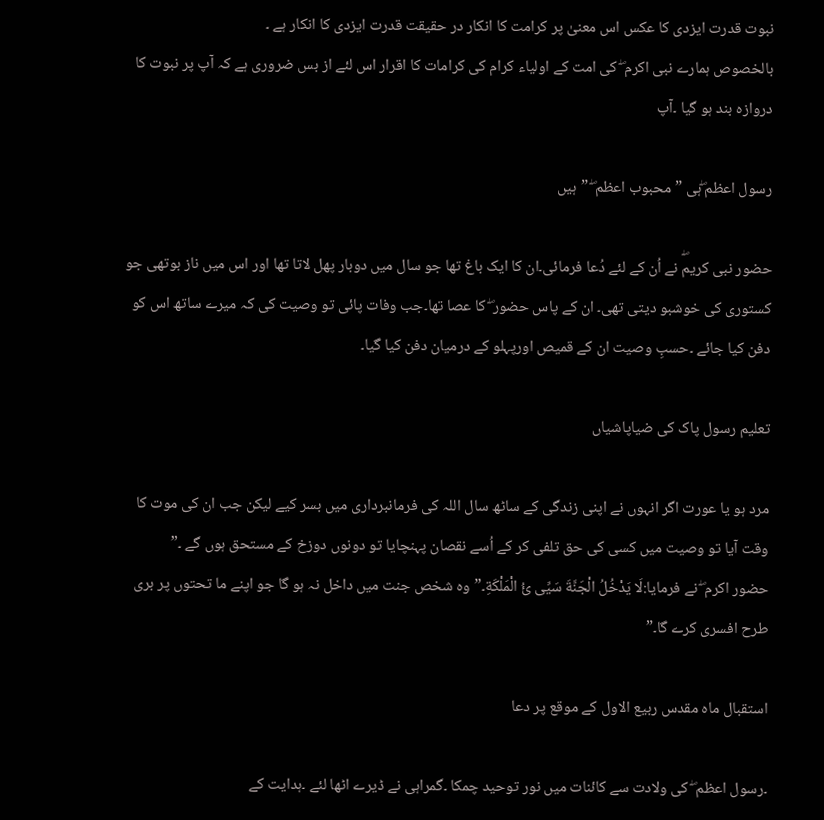نبوت قدرت ایزدی کا عکس اس معنیٰ پر کرامت کا انکار در حقیقت قدرت ایزدی کا انکار ہے ۔
بالخصوص ہمارے نبی اکرم ۖ کی امت کے اولیاء کرام کی کرامات کا اقرار اس لئے از بس ضروری ہے کہ آپ پر نبوت کا دروازہ بند ہو گیا ۔آپ

رسول اعظم ۖہی ”محبوب اعظم ۖ ”ہیں

حضور نبی کریمۖ نے اُن کے لئے دُعا فرمائی۔ان کا ایک باغ تھا جو سال میں دوبار پھل لاتا تھا اور اس میں ناز بوتھی جو کستوری کی خوشبو دیتی تھی۔ ان کے پاس حضور ۖ کا عصا تھا۔جب وفات پائی تو وصیت کی کہ میرے ساتھ اس کو دفن کیا جائے ۔حسبِ وصیت ان کے قمیص اورپہلو کے درمیان دفن کیا گیا۔

تعلیم رسول پاک کی ضیاپاشیاں

مرد ہو یا عورت اگر انہوں نے اپنی زندگی کے ساٹھ سال اللہ کی فرمانبرداری میں بسر کیے لیکن جب ان کی موت کا وقت آیا تو وصیت میں کسی کی حق تلفی کر کے اُسے نقصان پہنچایا تو دونوں دوزخ کے مستحق ہوں گے ۔”
حضور اکرم ۖ نے فرمایا:لَا یَدْخُلُ الْجَنَّةَ سَیِّی ئُ الْمَلْکَةِ۔”وہ شخص جنت میں داخل نہ ہو گا جو اپنے ما تحتوں پر بری طرح افسری کرے گا۔”

استقبال ماہ مقدس ربیع الاول کے موقع پر دعا

۔رسول اعظم ۖ کی ولادت سے کائنات میں نور توحید چمکا ۔گمراہی نے ڈیرے اٹھا لئے ۔ہدایت کے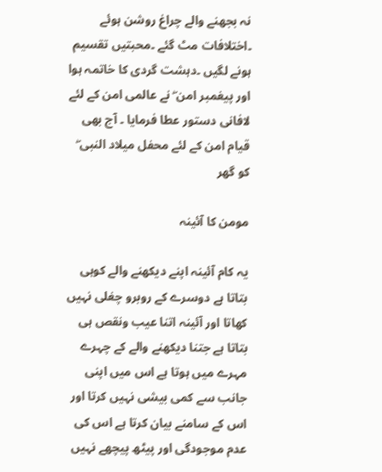نہ بجھنے والے چراغ روشن ہوئے ۔اختلافات مٹ گئے ۔محبتیں تقسیم ہونے لگیں ۔دہشت گردی کا خاتمہ ہوا اور پیغمبر امن ۖ نے عالمی امن کے لئے لافانی دستور عطا فرمایا ۔ آج بھی قیام امن کے لئے محفل میلاد النبی ۖ کو گھر

مومن کا آئینہ

یہ کام آئینہ اپنے دیکھنے والے کوہی بتاتا ہے دوسرے کے روبرو چغلی نہیں کھاتا اور آئینہ اتنا عیب ونقص ہی بتاتا ہے جتنا دیکھنے والے کے چہرے مہرے میں ہوتا ہے اس میں اپنی جانب سے کمی بیشی نہیں کرتا اور اس کے سامنے بیان کرتا ہے اس کی عدم موجودگی اور پیٹھ پیچھے نہیں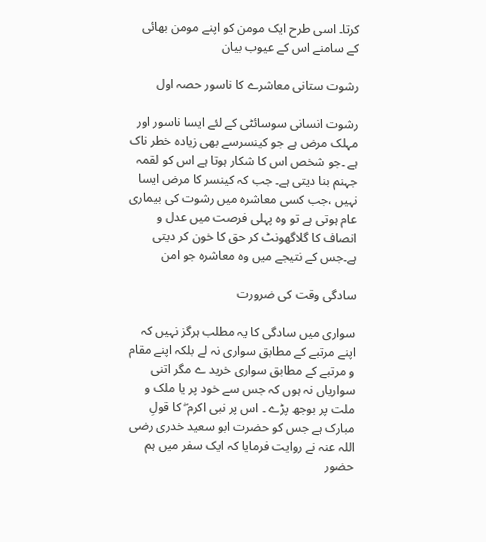کرتا۔ اسی طرح ایک مومن کو اپنے مومن بھائی کے سامنے اس کے عیوب بیان

رشوت ستانی معاشرے کا ناسور حصہ اول

رشوت انسانی سوسائٹی کے لئے ایسا ناسور اور مہلک مرض ہے جو کینسرسے بھی زیادہ خطر ناک ہے ۔جو شخص اس کا شکار ہوتا ہے اس کو لقمہ جہنم بنا دیتی ہے۔ جب کہ کینسر کا مرض ایسا نہیں ،جب کسی معاشرہ میں رشوت کی بیماری عام ہوتی ہے تو وہ پہلی فرصت میں عدل و انصاف کا گلاگھونٹ کر حق کا خون کر دیتی ہے۔جس کے نتیجے میں وہ معاشرہ جو امن

سادگی وقت کی ضرورت

سواری میں سادگی کا یہ مطلب ہرگز نہیں کہ اپنے مرتبے کے مطابق سواری نہ لے بلکہ اپنے مقام و مرتبے کے مطابق سواری خرید ے مگر اتنی سواریاں نہ ہوں کہ جس سے خود پر یا ملک و ملت پر بوجھ پڑے ۔ اس پر نبی اکرم ۖ کا قولِ مبارک ہے جس کو حضرت ابو سعید خدری رضی اللہ عنہ نے روایت فرمایا کہ ایک سفر میں ہم حضور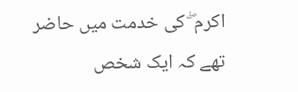اکرم ۖ کی خدمت میں حاضر تھے کہ ایک شخص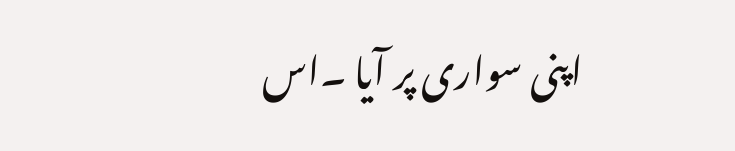اپنی سواری پر آیا ۔اس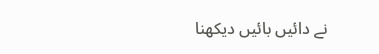نے دائیں بائیں دیکھنا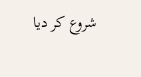شروع کر دیا